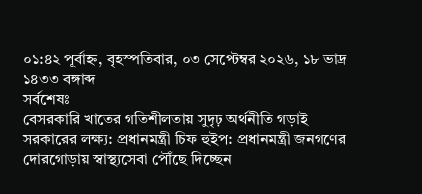০১:৪২ পূর্বাহ্ন, বৃহস্পতিবার, ০৩ সেপ্টেম্বর ২০২৬, ১৮ ভাদ্র ১৪৩৩ বঙ্গাব্দ
সর্বশেষঃ
বেসরকারি খাতের গতিশীলতায় সুদৃঢ় অর্থনীতি গড়াই সরকারের লক্ষ্য: প্রধানমন্ত্রী চিফ হুইপ: প্রধানমন্ত্রী জনগণের দোরগোড়ায় স্বাস্থ্যসেবা পৌঁছে দিচ্ছেন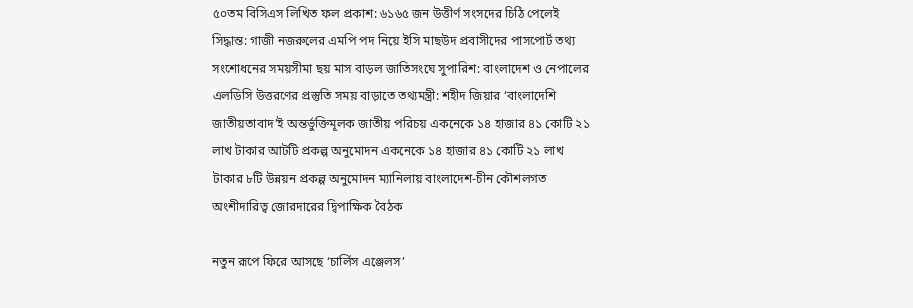৫০তম বিসিএস লিখিত ফল প্রকাশ: ৬১৬৫ জন উত্তীর্ণ সংসদের চিঠি পেলেই সিদ্ধান্ত: গাজী নজরুলের এমপি পদ নিয়ে ইসি মাছউদ প্রবাসীদের পাসপোর্ট তথ্য সংশোধনের সময়সীমা ছয় মাস বাড়ল জাতিসংঘে সুপারিশ: বাংলাদেশ ও নেপালের এলডিসি উত্তরণের প্রস্তুতি সময় বাড়াতে তথ্যমন্ত্রী: শহীদ জিয়ার ‘বাংলাদেশি জাতীয়তাবাদ’ই অন্তর্ভুক্তিমূলক জাতীয় পরিচয় একনেকে ১৪ হাজার ৪১ কোটি ২১ লাখ টাকার আটটি প্রকল্প অনুমোদন একনেকে ১৪ হাজার ৪১ কোটি ২১ লাখ টাকার ৮টি উন্নয়ন প্রকল্প অনুমোদন ম্যানিলায় বাংলাদেশ-চীন কৌশলগত অংশীদারিত্ব জোরদারের দ্বিপাক্ষিক বৈঠক

নতুন রূপে ফিরে আসছে ‘চার্লিস এঞ্জেলস’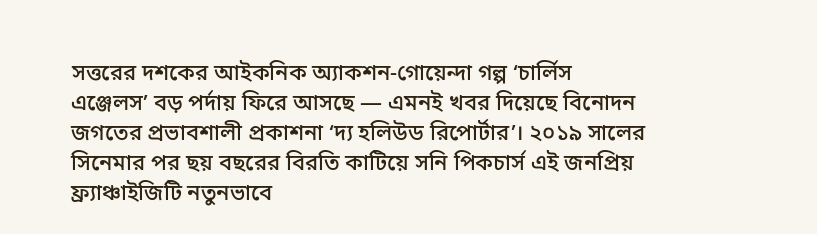সত্তরের দশকের আইকনিক অ্যাকশন-গোয়েন্দা গল্প ‘চার্লিস এঞ্জেলস’ বড় পর্দায় ফিরে আসছে — এমনই খবর দিয়েছে বিনোদন জগতের প্রভাবশালী প্রকাশনা ‘দ্য হলিউড রিপোর্টার’। ২০১৯ সালের সিনেমার পর ছয় বছরের বিরতি কাটিয়ে সনি পিকচার্স এই জনপ্রিয় ফ্র্যাঞ্চাইজিটি নতুনভাবে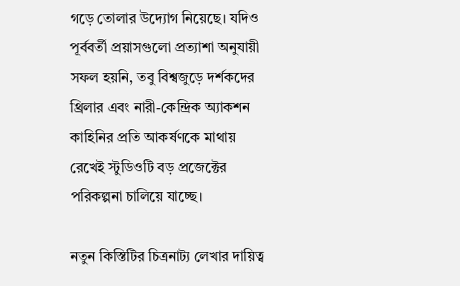গড়ে তোলার উদ্যোগ নিয়েছে। যদিও পূর্ববর্তী প্রয়াসগুলো প্রত্যাশা অনুযায়ী সফল হয়নি, তবু বিশ্বজুড়ে দর্শকদের থ্রিলার এবং নারী-কেন্দ্রিক অ্যাকশন কাহিনির প্রতি আকর্ষণকে মাথায় রেখেই স্টুডিওটি বড় প্রজেক্টের পরিকল্পনা চালিয়ে যাচ্ছে।

নতুন কিস্তিটির চিত্রনাট্য লেখার দায়িত্ব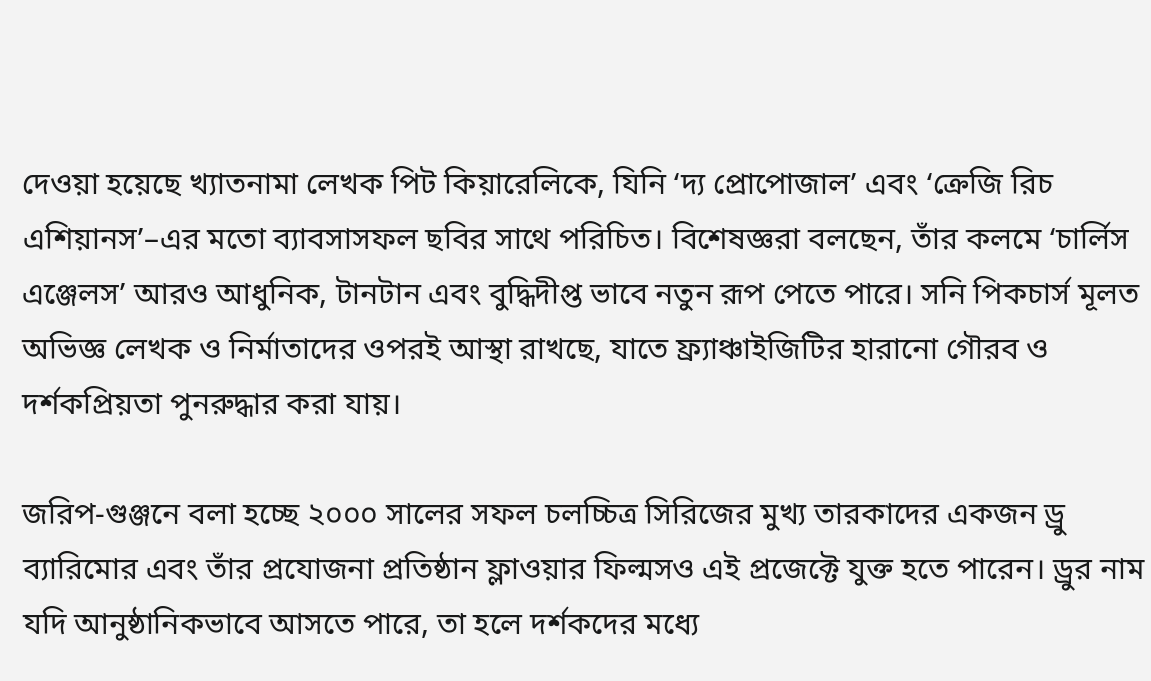দেওয়া হয়েছে খ্যাতনামা লেখক পিট কিয়ারেলিকে, যিনি ‘দ্য প্রোপোজাল’ এবং ‘ক্রেজি রিচ এশিয়ানস’–এর মতো ব্যাবসাসফল ছবির সাথে পরিচিত। বিশেষজ্ঞরা বলছেন, তাঁর কলমে ‘চার্লিস এঞ্জেলস’ আরও আধুনিক, টানটান এবং বুদ্ধিদীপ্ত ভাবে নতুন রূপ পেতে পারে। সনি পিকচার্স মূলত অভিজ্ঞ লেখক ও নির্মাতাদের ওপরই আস্থা রাখছে, যাতে ফ্র্যাঞ্চাইজিটির হারানো গৌরব ও দর্শকপ্রিয়তা পুনরুদ্ধার করা যায়।

জরিপ-গুঞ্জনে বলা হচ্ছে ২০০০ সালের সফল চলচ্চিত্র সিরিজের মুখ্য তারকাদের একজন ড্রু ব্যারিমোর এবং তাঁর প্রযোজনা প্রতিষ্ঠান ফ্লাওয়ার ফিল্মসও এই প্রজেক্টে যুক্ত হতে পারেন। ড্রুর নাম যদি আনুষ্ঠানিকভাবে আসতে পারে, তা হলে দর্শকদের মধ্যে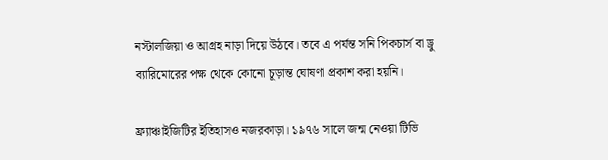নস্টালজিয়া ও আগ্রহ নাড়া দিয়ে উঠবে। তবে এ পর্যন্ত সনি পিকচার্স বা ড্রু ব্যারিমোরের পক্ষ থেকে কোনো চূড়ান্ত ঘোষণা প্রকাশ করা হয়নি।

ফ্র্যাঞ্চাইজিটির ইতিহাসও নজরকাড়া। ১৯৭৬ সালে জন্ম নেওয়া টিভি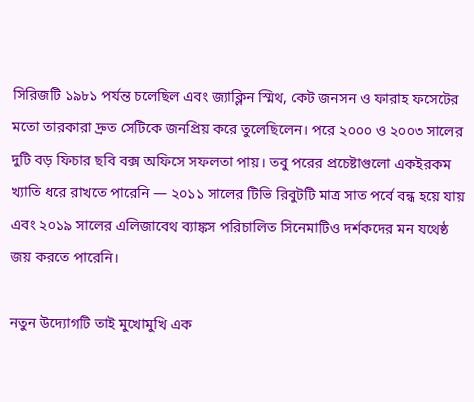সিরিজটি ১৯৮১ পর্যন্ত চলেছিল এবং জ্যাক্লিন স্মিথ, কেট জনসন ও ফারাহ ফসেটের মতো তারকারা দ্রুত সেটিকে জনপ্রিয় করে তুলেছিলেন। পরে ২০০০ ও ২০০৩ সালের দুটি বড় ফিচার ছবি বক্স অফিসে সফলতা পায়। তবু পরের প্রচেষ্টাগুলো একইরকম খ্যাতি ধরে রাখতে পারেনি — ২০১১ সালের টিভি রিবুটটি মাত্র সাত পর্বে বন্ধ হয়ে যায় এবং ২০১৯ সালের এলিজাবেথ ব্যাঙ্কস পরিচালিত সিনেমাটিও দর্শকদের মন যথেষ্ঠ জয় করতে পারেনি।

নতুন উদ্যোগটি তাই মুখোমুখি এক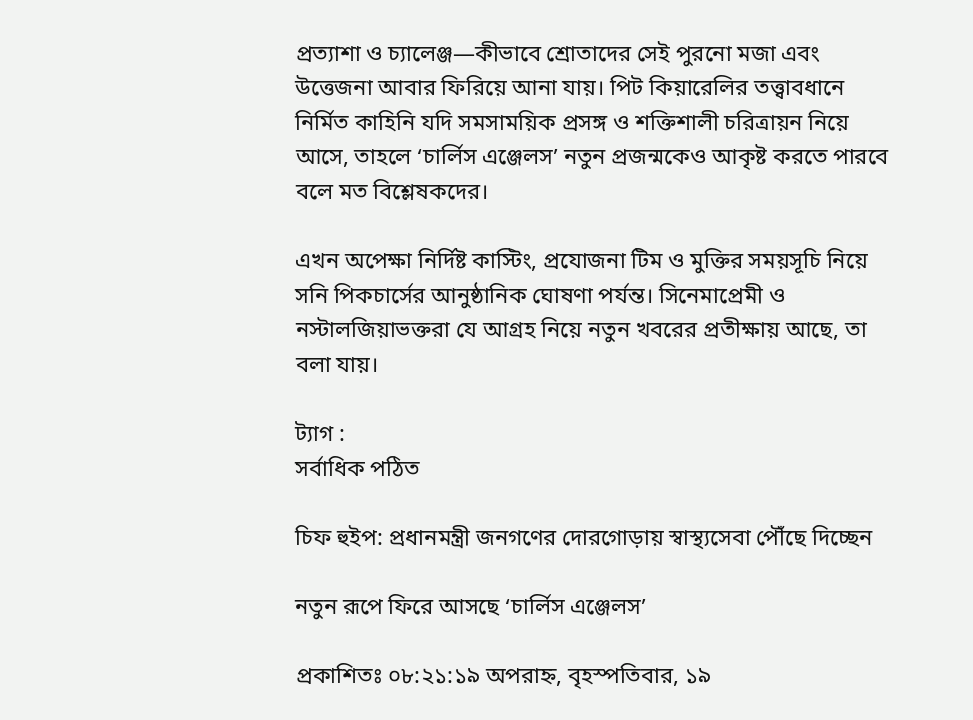প্রত্যাশা ও চ্যালেঞ্জ—কীভাবে শ্রোতাদের সেই পুরনো মজা এবং উত্তেজনা আবার ফিরিয়ে আনা যায়। পিট কিয়ারেলির তত্ত্বাবধানে নির্মিত কাহিনি যদি সমসাময়িক প্রসঙ্গ ও শক্তিশালী চরিত্রায়ন নিয়ে আসে, তাহলে ‘চার্লিস এঞ্জেলস’ নতুন প্রজন্মকেও আকৃষ্ট করতে পারবে বলে মত বিশ্লেষকদের।

এখন অপেক্ষা নির্দিষ্ট কাস্টিং, প্রযোজনা টিম ও মুক্তির সময়সূচি নিয়ে সনি পিকচার্সের আনুষ্ঠানিক ঘোষণা পর্যন্ত। সিনেমাপ্রেমী ও নস্টালজিয়াভক্তরা যে আগ্রহ নিয়ে নতুন খবরের প্রতীক্ষায় আছে, তা বলা যায়।

ট্যাগ :
সর্বাধিক পঠিত

চিফ হুইপ: প্রধানমন্ত্রী জনগণের দোরগোড়ায় স্বাস্থ্যসেবা পৌঁছে দিচ্ছেন

নতুন রূপে ফিরে আসছে ‘চার্লিস এঞ্জেলস’

প্রকাশিতঃ ০৮:২১:১৯ অপরাহ্ন, বৃহস্পতিবার, ১৯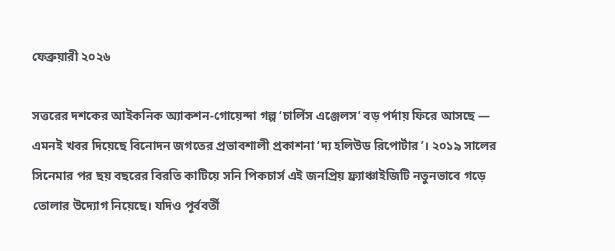ফেব্রুয়ারী ২০২৬

সত্তরের দশকের আইকনিক অ্যাকশন-গোয়েন্দা গল্প ‘চার্লিস এঞ্জেলস’ বড় পর্দায় ফিরে আসছে — এমনই খবর দিয়েছে বিনোদন জগতের প্রভাবশালী প্রকাশনা ‘দ্য হলিউড রিপোর্টার’। ২০১৯ সালের সিনেমার পর ছয় বছরের বিরতি কাটিয়ে সনি পিকচার্স এই জনপ্রিয় ফ্র্যাঞ্চাইজিটি নতুনভাবে গড়ে তোলার উদ্যোগ নিয়েছে। যদিও পূর্ববর্তী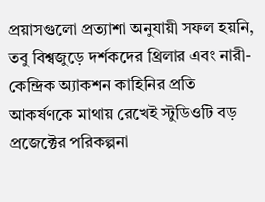প্রয়াসগুলো প্রত্যাশা অনুযায়ী সফল হয়নি, তবু বিশ্বজুড়ে দর্শকদের থ্রিলার এবং নারী-কেন্দ্রিক অ্যাকশন কাহিনির প্রতি আকর্ষণকে মাথায় রেখেই স্টুডিওটি বড় প্রজেক্টের পরিকল্পনা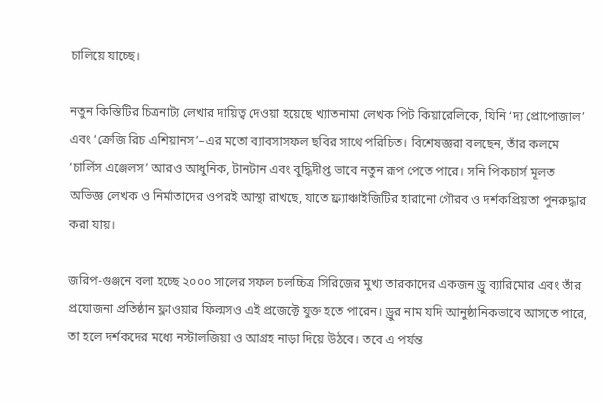চালিয়ে যাচ্ছে।

নতুন কিস্তিটির চিত্রনাট্য লেখার দায়িত্ব দেওয়া হয়েছে খ্যাতনামা লেখক পিট কিয়ারেলিকে, যিনি ‘দ্য প্রোপোজাল’ এবং ‘ক্রেজি রিচ এশিয়ানস’–এর মতো ব্যাবসাসফল ছবির সাথে পরিচিত। বিশেষজ্ঞরা বলছেন, তাঁর কলমে ‘চার্লিস এঞ্জেলস’ আরও আধুনিক, টানটান এবং বুদ্ধিদীপ্ত ভাবে নতুন রূপ পেতে পারে। সনি পিকচার্স মূলত অভিজ্ঞ লেখক ও নির্মাতাদের ওপরই আস্থা রাখছে, যাতে ফ্র্যাঞ্চাইজিটির হারানো গৌরব ও দর্শকপ্রিয়তা পুনরুদ্ধার করা যায়।

জরিপ-গুঞ্জনে বলা হচ্ছে ২০০০ সালের সফল চলচ্চিত্র সিরিজের মুখ্য তারকাদের একজন ড্রু ব্যারিমোর এবং তাঁর প্রযোজনা প্রতিষ্ঠান ফ্লাওয়ার ফিল্মসও এই প্রজেক্টে যুক্ত হতে পারেন। ড্রুর নাম যদি আনুষ্ঠানিকভাবে আসতে পারে, তা হলে দর্শকদের মধ্যে নস্টালজিয়া ও আগ্রহ নাড়া দিয়ে উঠবে। তবে এ পর্যন্ত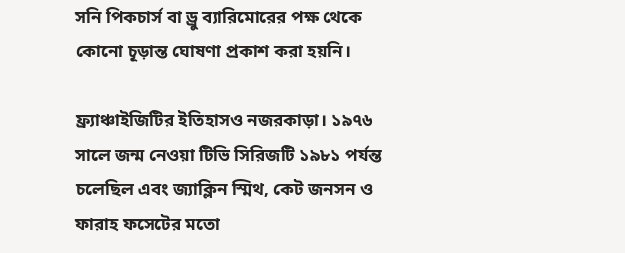সনি পিকচার্স বা ড্রু ব্যারিমোরের পক্ষ থেকে কোনো চূড়ান্ত ঘোষণা প্রকাশ করা হয়নি।

ফ্র্যাঞ্চাইজিটির ইতিহাসও নজরকাড়া। ১৯৭৬ সালে জন্ম নেওয়া টিভি সিরিজটি ১৯৮১ পর্যন্ত চলেছিল এবং জ্যাক্লিন স্মিথ, কেট জনসন ও ফারাহ ফসেটের মতো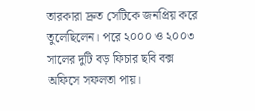তারকারা দ্রুত সেটিকে জনপ্রিয় করে তুলেছিলেন। পরে ২০০০ ও ২০০৩ সালের দুটি বড় ফিচার ছবি বক্স অফিসে সফলতা পায়।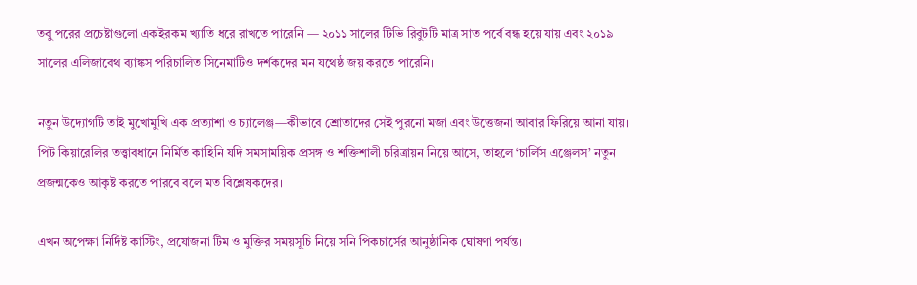তবু পরের প্রচেষ্টাগুলো একইরকম খ্যাতি ধরে রাখতে পারেনি — ২০১১ সালের টিভি রিবুটটি মাত্র সাত পর্বে বন্ধ হয়ে যায় এবং ২০১৯ সালের এলিজাবেথ ব্যাঙ্কস পরিচালিত সিনেমাটিও দর্শকদের মন যথেষ্ঠ জয় করতে পারেনি।

নতুন উদ্যোগটি তাই মুখোমুখি এক প্রত্যাশা ও চ্যালেঞ্জ—কীভাবে শ্রোতাদের সেই পুরনো মজা এবং উত্তেজনা আবার ফিরিয়ে আনা যায়। পিট কিয়ারেলির তত্ত্বাবধানে নির্মিত কাহিনি যদি সমসাময়িক প্রসঙ্গ ও শক্তিশালী চরিত্রায়ন নিয়ে আসে, তাহলে ‘চার্লিস এঞ্জেলস’ নতুন প্রজন্মকেও আকৃষ্ট করতে পারবে বলে মত বিশ্লেষকদের।

এখন অপেক্ষা নির্দিষ্ট কাস্টিং, প্রযোজনা টিম ও মুক্তির সময়সূচি নিয়ে সনি পিকচার্সের আনুষ্ঠানিক ঘোষণা পর্যন্ত।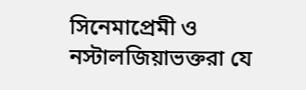সিনেমাপ্রেমী ও নস্টালজিয়াভক্তরা যে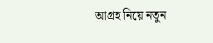আগ্রহ নিয়ে নতুন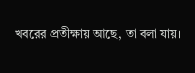খবরের প্রতীক্ষায় আছে, তা বলা যায়।